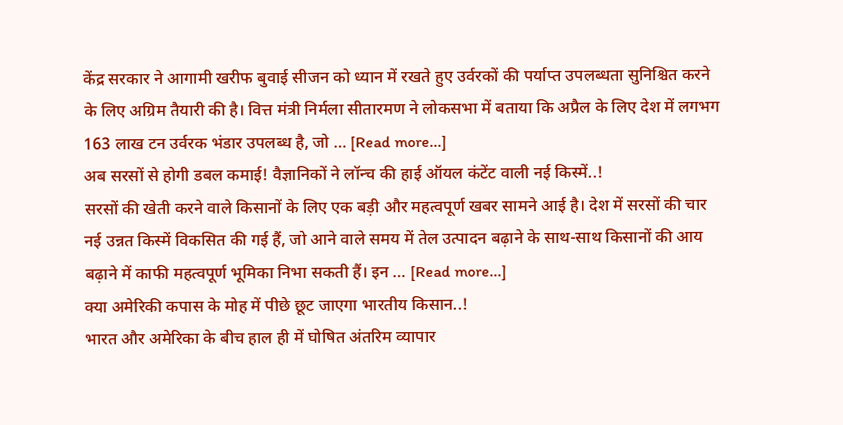केंद्र सरकार ने आगामी खरीफ बुवाई सीजन को ध्यान में रखते हुए उर्वरकों की पर्याप्त उपलब्धता सुनिश्चित करने के लिए अग्रिम तैयारी की है। वित्त मंत्री निर्मला सीतारमण ने लोकसभा में बताया कि अप्रैल के लिए देश में लगभग 163 लाख टन उर्वरक भंडार उपलब्ध है, जो … [Read more...]
अब सरसों से होगी डबल कमाई! वैज्ञानिकों ने लॉन्च की हाई ऑयल कंटेंट वाली नई किस्में..!
सरसों की खेती करने वाले किसानों के लिए एक बड़ी और महत्वपूर्ण खबर सामने आई है। देश में सरसों की चार नई उन्नत किस्में विकसित की गई हैं, जो आने वाले समय में तेल उत्पादन बढ़ाने के साथ-साथ किसानों की आय बढ़ाने में काफी महत्वपूर्ण भूमिका निभा सकती हैं। इन … [Read more...]
क्या अमेरिकी कपास के मोह में पीछे छूट जाएगा भारतीय किसान..!
भारत और अमेरिका के बीच हाल ही में घोषित अंतरिम व्यापार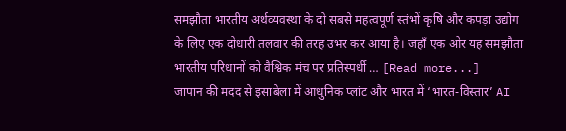समझौता भारतीय अर्थव्यवस्था के दो सबसे महत्वपूर्ण स्तंभों कृषि और कपड़ा उद्योग के लिए एक दोधारी तलवार की तरह उभर कर आया है। जहाँ एक ओर यह समझौता भारतीय परिधानों को वैश्विक मंच पर प्रतिस्पर्धी … [Read more...]
जापान की मदद से इसाबेला में आधुनिक प्लांट और भारत में ‘भारत-विस्तार’ AI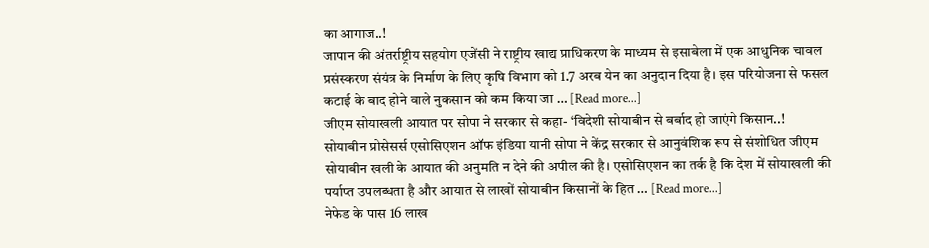का आगाज..!
जापान की अंतर्राष्ट्रीय सहयोग एजेंसी ने राष्ट्रीय खाद्य प्राधिकरण के माध्यम से इसाबेला में एक आधुनिक चावल प्रसंस्करण संयंत्र के निर्माण के लिए कृषि विभाग को 1.7 अरब येन का अनुदान दिया है। इस परियोजना से फसल कटाई के बाद होने वाले नुकसान को कम किया जा … [Read more...]
जीएम सोयाखली आयात पर सोपा ने सरकार से कहा- ‘विदेशी सोयाबीन से बर्बाद हो जाएंगे किसान..!
सोयाबीन प्रोसेसर्स एसोसिएशन ऑफ इंडिया यानी सोपा ने केंद्र सरकार से आनुवंशिक रूप से संशोधित जीएम सोयाबीन खली के आयात की अनुमति न देने की अपील की है। एसोसिएशन का तर्क है कि देश में सोयाखली की पर्याप्त उपलब्धता है और आयात से लाखों सोयाबीन किसानों के हित … [Read more...]
नेफेड के पास 16 लाख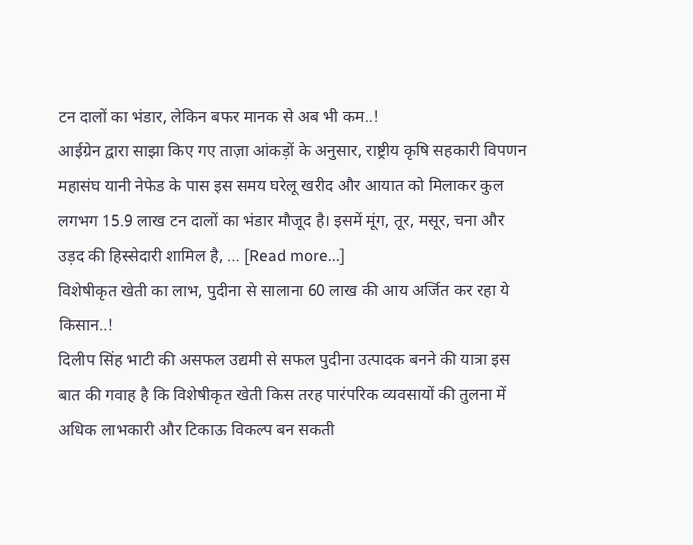टन दालों का भंडार, लेकिन बफर मानक से अब भी कम..!
आईग्रेन द्वारा साझा किए गए ताज़ा आंकड़ों के अनुसार, राष्ट्रीय कृषि सहकारी विपणन महासंघ यानी नेफेड के पास इस समय घरेलू खरीद और आयात को मिलाकर कुल लगभग 15.9 लाख टन दालों का भंडार मौजूद है। इसमें मूंग, तूर, मसूर, चना और उड़द की हिस्सेदारी शामिल है, … [Read more...]
विशेषीकृत खेती का लाभ, पुदीना से सालाना 60 लाख की आय अर्जित कर रहा ये किसान..!
दिलीप सिंह भाटी की असफल उद्यमी से सफल पुदीना उत्पादक बनने की यात्रा इस बात की गवाह है कि विशेषीकृत खेती किस तरह पारंपरिक व्यवसायों की तुलना में अधिक लाभकारी और टिकाऊ विकल्प बन सकती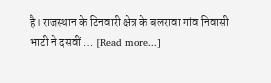है। राजस्थान के टिनवारी क्षेत्र के बलरावा गांव निवासी भाटी ने दसवीं … [Read more...]